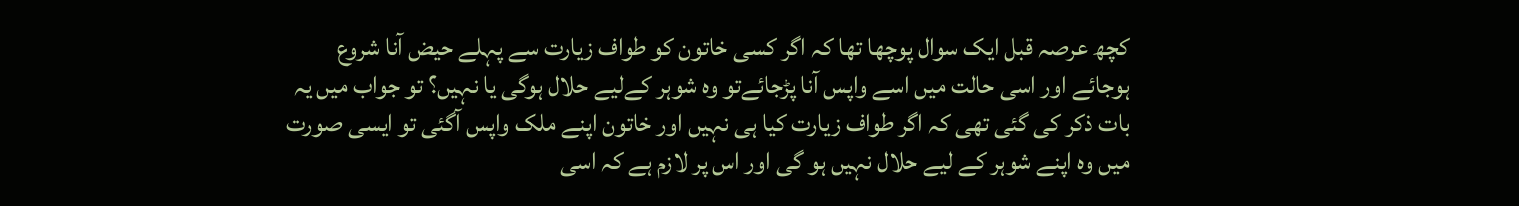کچھ عرصہ قبل ایک سوال پوچھا تھا کہ اگر کسی خاتون کو طواف زیارت سے پہلے حیض آنا شروع ہوجائے اور اسی حالت میں اسے واپس آنا پڑجائےتو وہ شوہر کےلیے حلال ہوگی یا نہیں؟ تو جواب میں یہ بات ذکر کی گئی تھی کہ اگر طواف زیارت کیا ہی نہیں اور خاتون اپنے ملک واپس آگئی تو ایسی صورت میں وہ اپنے شوہر کے لیے حلال نہیں ہو گی اور اس پر لازم ہے کہ اسی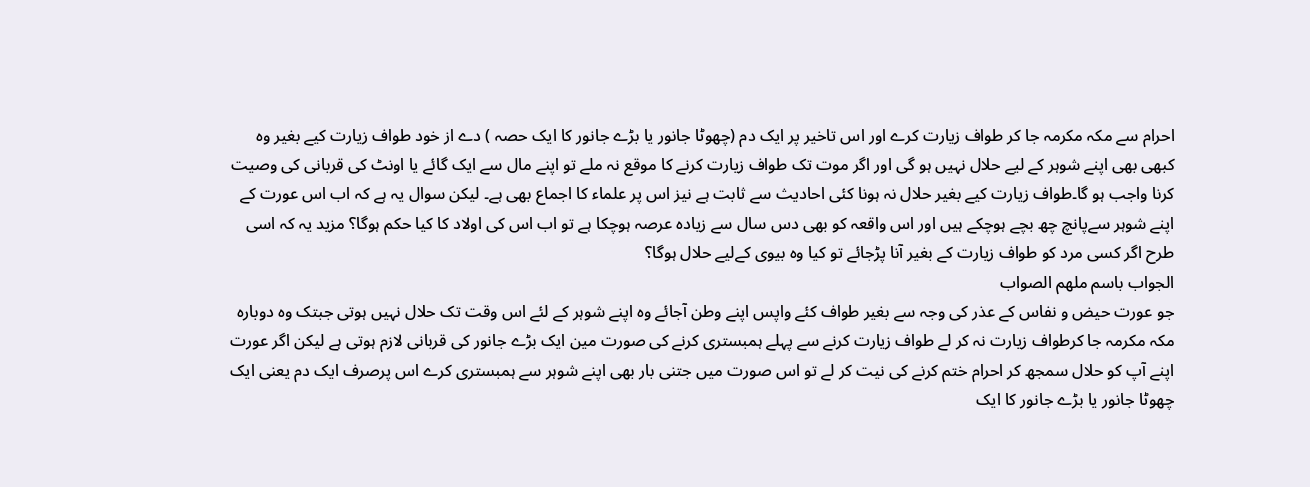احرام سے مکہ مکرمہ جا کر طواف زیارت کرے اور اس تاخیر پر ایک دم (چھوٹا جانور یا بڑے جانور کا ایک حصہ ) دے از خود طواف زیارت کیے بغیر وہ کبھی بھی اپنے شوہر کے لیے حلال نہیں ہو گی اور اگر موت تک طواف زیارت کرنے کا موقع نہ ملے تو اپنے مال سے ایک گائے یا اونٹ کی قربانی کی وصیت کرنا واجب ہو گا۔طواف زیارت کیے بغیر حلال نہ ہونا کئی احادیث سے ثابت ہے نیز اس پر علماء کا اجماع بھی ہے۔ لیکن سوال یہ ہے کہ اب اس عورت کے اپنے شوہر سےپانچ چھ بچے ہوچکے ہیں اور اس واقعہ کو بھی دس سال سے زیادہ عرصہ ہوچکا ہے تو اب اس کی اولاد کا کیا حکم ہوگا؟ مزید یہ کہ اسی طرح اگر کسی مرد کو طواف زیارت کے بغیر آنا پڑجائے تو کیا وہ بیوی کےلیے حلال ہوگا؟
الجواب باسم ملهم الصواب
جو عورت حیض و نفاس کے عذر کی وجہ سے بغیر طواف کئے واپس اپنے وطن آجائے وہ اپنے شوہر کے لئے اس وقت تک حلال نہیں ہوتی جبتک وہ دوبارہ مکہ مکرمہ جا کرطواف زیارت نہ کر لے طواف زیارت کرنے سے پہلے ہمبستری کرنے کی صورت مین ایک بڑے جانور کی قربانی لازم ہوتی ہے لیکن اگر عورت اپنے آپ کو حلال سمجھ کر احرام ختم کرنے کی نیت کر لے تو اس صورت میں جتنی بار بھی اپنے شوہر سے ہمبستری کرے اس پرصرف ایک دم یعنی ایک چھوٹا جانور یا بڑے جانور کا ایک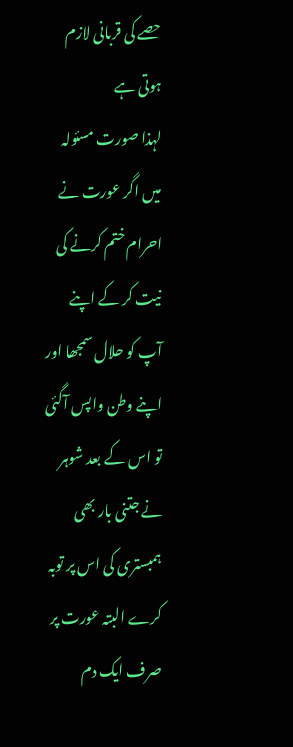حصے کی قربانی لازم ہوتی ہے
لہذا صورت مسئولہ میں اگر عورت نے احرام ختم کرنے کی نیت کر کے اپنے آپ کو حلال سمجھا اور اپنے وطن واپس آگئی تو اس کے بعد شوہر نے جتنی بار بھی ہمبستری کی اس پر توبہ کرے البتہ عورت پر صرف ایک دم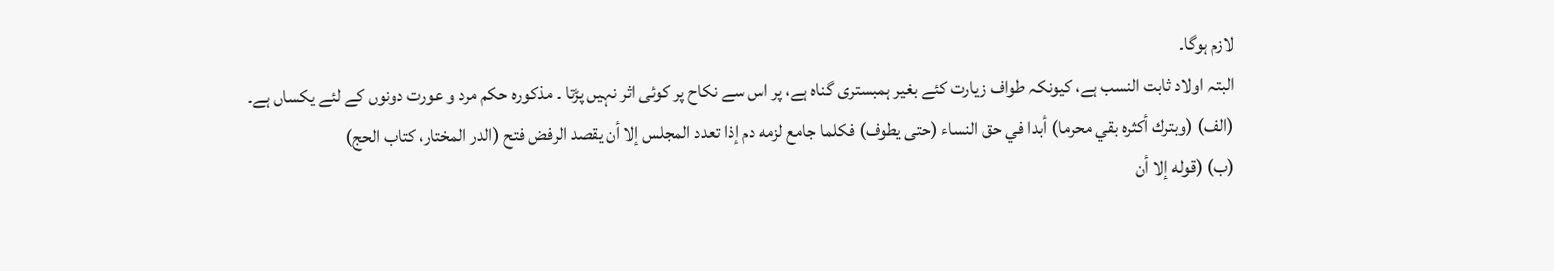لازم ہوگا۔
البتہ اولاد ثابت النسب ہے، کیونکہ طواف زیارت کئے بغیر ہمبستری گناہ ہے، پر اس سے نکاح پر کوئی اثر نہیں پڑتا ۔ مذکورہ حکم مرد و عورت دونوں کے لئے یکساں ہے۔
(الف) (وبترك أكثره بقي محرما) أبدا في حق النساء (حتی يطوف) فكلما جامع لزمه دم إذا تعدد المجلس إلا أن يقصد الرفض فتح (الدر المختار، كتاب الحج)
(ب) (قوله إلا أن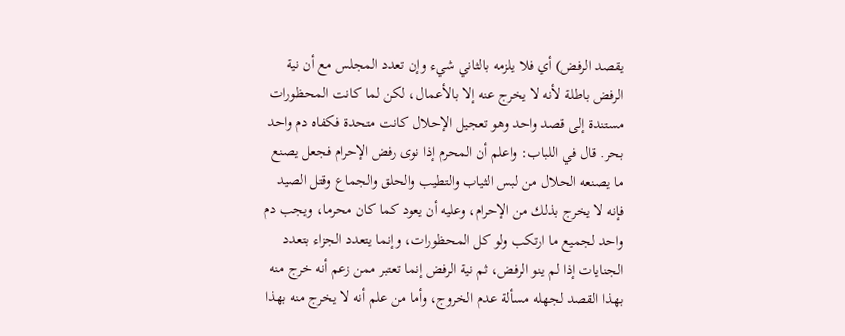يقصد الرفض) أي فلا يلزمه بالثاني شيء وإن تعدد المجلس مع أن نية الرفض باطلة لأنه لا يخرج عنه إلا بالأعمال، لكن لما كانت المحظورات مستندة إلی قصد واحد وهو تعجيل الإحلال كانت متحدة فكفاه دم واحد بحر. قال في اللباب: واعلم أن المحرم إذا نوی رفض الإحرام فجعل يصنع ما يصنعه الحلال من لبس الثياب والتطيب والحلق والجماع وقتل الصيد فإنه لا يخرج بذلك من الإحرام، وعليه أن يعود كما كان محرما، ويجب دم واحد لجميع ما ارتكب ولو كل المحظورات، وإنما يتعدد الجزاء بتعدد الجنايات إذا لم ينو الرفض، ثم نية الرفض إنما تعتبر ممن زعم أنه خرج منه بهذا القصد لجهله مسألة عدم الخروج، وأما من علم أنه لا يخرج منه بهذا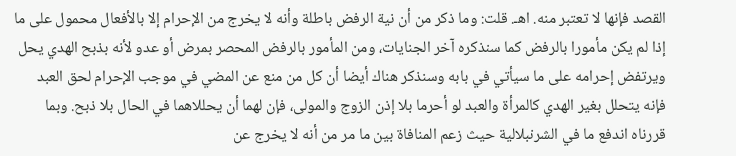القصد فإنها لا تعتبر منه. اهـ. قلت: وما ذكر من أن نية الرفض باطلة وأنه لا يخرج من الإحرام إلا بالأفعال محمول علی ما إذا لم يكن مأمورا بالرفض كما سنذكره آخر الجنايات، ومن المأمور بالرفض المحصر بمرض أو عدو لأنه بذبح الهدي يحل ويرتفض إحرامه علی ما سيأتي في بابه وسنذكر هناك أيضا أن كل من منع عن المضي في موجب الإحرام لحق العبد فإنه يتحلل بغير الهدي كالمرأة والعبد لو أحرما بلا إذن الزوج والمولی، فإن لهما أن يحللاهما في الحال بلا ذبح. وبما قررناه اندفع ما في الشرنبلالية حيث زعم المنافاة بين ما مر من أنه لا يخرج عن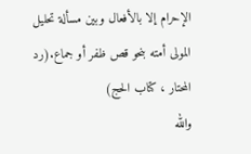الإحرام إلا بالأفعال وبين مسألة تحليل المولی أمته بنحو قص ظفر أو جماع.(رد المحتار ، كتاب الحج)
والله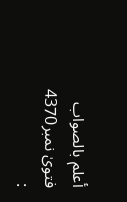أعلم بالصواب
فتویٰ نمبر4370 :